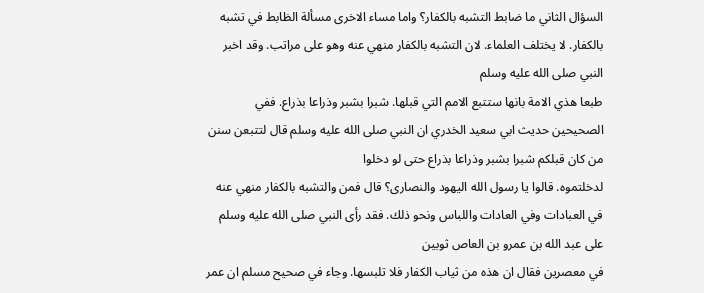السؤال الثاني ما ضابط التشبه بالكفار؟ واما مساء الاخرى مسألة الظابط في تشبه بالكفار. لا يختلف العلماء. لان التشبه بالكفار منهي عنه وهو على مراتب. وقد اخبر النبي صلى الله عليه وسلم
طبعا هذي الامة بانها ستتبع الامم التي قبلها. شبرا بشبر وذراعا بذراع. ففي الصحيحين حديث ابي سعيد الخدري ان النبي صلى الله عليه وسلم قال لتتبعن سنن من كان قبلكم شبرا بشبر وذراعا بذراع حتى لو دخلوا
لدخلتموه. قالوا يا رسول الله اليهود والنصارى؟ قال فمن والتشبه بالكفار منهي عنه في العبادات وفي العادات واللباس ونحو ذلك. فقد رأى النبي صلى الله عليه وسلم على عبد الله بن عمرو بن العاص ثوبين
في معصرين فقال ان هذه من ثياب الكفار فلا تلبسها. وجاء في صحيح مسلم ان عمر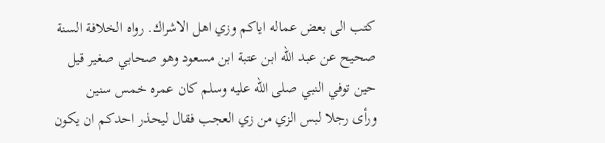كتب الى بعض عماله اياكم وزي اهل الاشراك. رواه الخلافة السنة صحيح عن عبد الله ابن عتبة ابن مسعود وهو صحابي صغير قيل حين توفي النبي صلى الله عليه وسلم كان عمره خمس سنين
ورأى رجلا لبس الزي من زي العجب فقال ليحذر احدكم ان يكون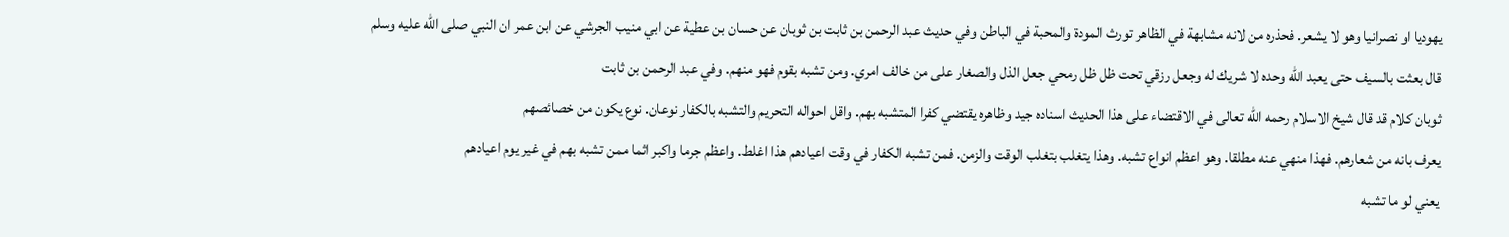يهوديا او نصرانيا وهو لا يشعر. فحذره من لانه مشابهة في الظاهر تورث المودة والمحبة في الباطن وفي حديث عبد الرحمن بن ثابت بن ثوبان عن حسان بن عطية عن ابي منيب الجرشي عن ابن عمر ان النبي صلى الله عليه وسلم
قال بعثت بالسيف حتى يعبد الله وحده لا شريك له وجعل رزقي تحت ظل ظل رمحي جعل الذل والصغار على من خالف امري. ومن تشبه بقوم فهو منهم. وفي عبد الرحمن بن ثابت
ثوبان كلام قد قال شيخ الاسلام رحمه الله تعالى في الاقتضاء على هذا الحديث اسناده جيد وظاهره يقتضي كفرا المتشبه بهم. واقل احواله التحريم والتشبه بالكفار نوعان. نوع يكون من خصائصهم
يعرف بانه من شعارهم. فهذا منهي عنه مطلقا. وهو اعظم انواع تشبه. وهذا يتغلب بتغلب الوقت والزمن. فمن تشبه الكفار في وقت اعيادهم هذا اغلط. واعظم جرما واكبر اثما ممن تشبه بهم في غير يوم اعيادهم
يعني لو ما تشبه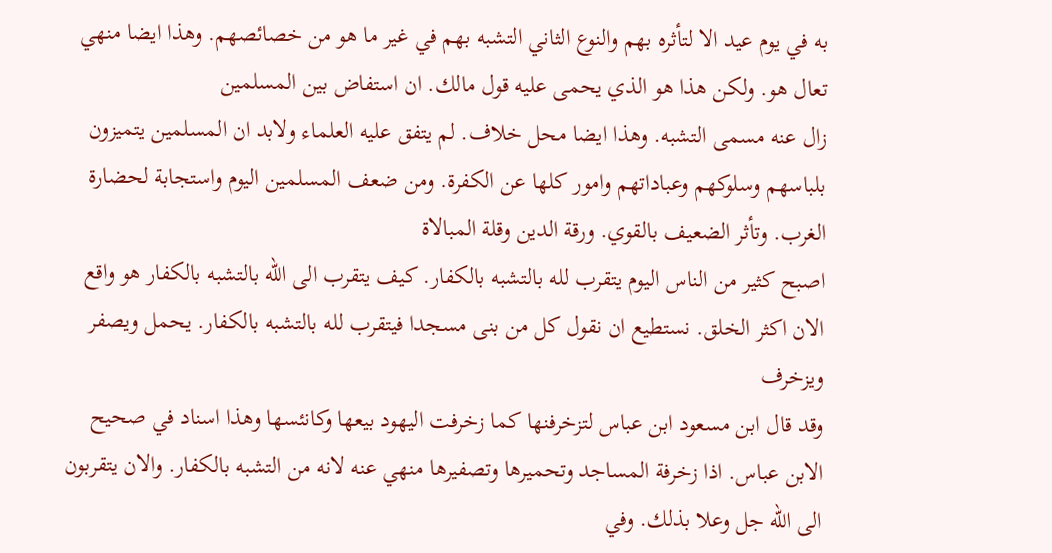به في يوم عيد الا لتأثره بهم والنوع الثاني التشبه بهم في غير ما هو من خصائصهم. وهذا ايضا منهي تعال هو. ولكن هذا هو الذي يحمى عليه قول مالك. ان استفاض بين المسلمين
زال عنه مسمى التشبه. وهذا ايضا محل خلاف. لم يتفق عليه العلماء ولابد ان المسلمين يتميزون بلباسهم وسلوكهم وعباداتهم وامور كلها عن الكفرة. ومن ضعف المسلمين اليوم واستجابة لحضارة الغرب. وتأثر الضعيف بالقوي. ورقة الدين وقلة المبالاة
اصبح كثير من الناس اليوم يتقرب لله بالتشبه بالكفار. كيف يتقرب الى الله بالتشبه بالكفار هو واقع الان اكثر الخلق. نستطيع ان نقول كل من بنى مسجدا فيتقرب لله بالتشبه بالكفار. يحمل ويصفر ويزخرف
وقد قال ابن مسعود ابن عباس لتزخرفنها كما زخرفت اليهود بيعها وكانئسها وهذا اسناد في صحيح الابن عباس. اذا زخرفة المساجد وتحميرها وتصفيرها منهي عنه لانه من التشبه بالكفار. والان يتقربون الى الله جل وعلا بذلك. وفي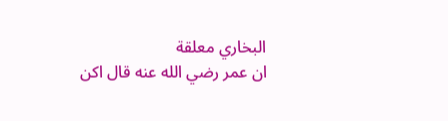البخاري معلقة
ان عمر رضي الله عنه قال اكن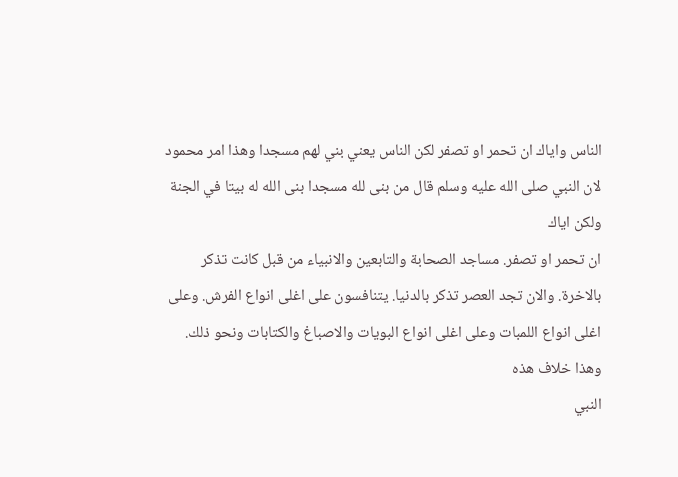الناس واياك ان تحمر او تصفر لكن الناس يعني بني لهم مسجدا وهذا امر محمود لان النبي صلى الله عليه وسلم قال من بنى لله مسجدا بنى الله له بيتا في الجنة ولكن اياك
ان تحمر او تصفر. مساجد الصحابة والتابعين والانبياء من قبل كانت تذكر بالاخرة. والان تجد العصر تذكر بالدنيا. يتنافسون على اغلى انواع الفرش. وعلى اغلى انواع اللمبات وعلى اغلى انواع البويات والاصباغ والكتابات ونحو ذلك. وهذا خلاف هذه
النبي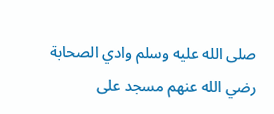صلى الله عليه وسلم وادي الصحابة رضي الله عنهم مسجد على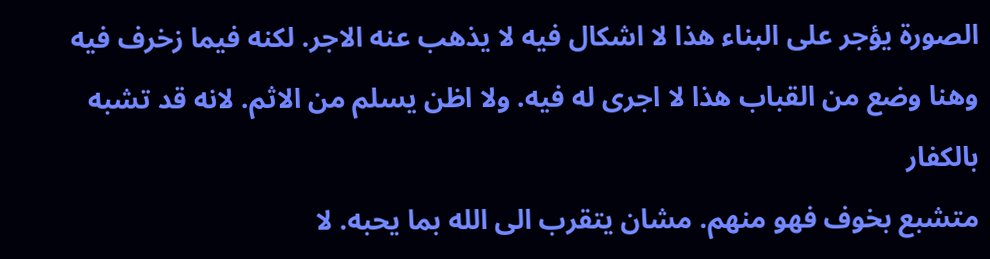الصورة يؤجر على البناء هذا لا اشكال فيه لا يذهب عنه الاجر. لكنه فيما زخرف فيه وهنا وضع من القباب هذا لا اجرى له فيه. ولا اظن يسلم من الاثم. لانه قد تشبه بالكفار
متشبع بخوف فهو منهم. مشان يتقرب الى الله بما يحبه. لا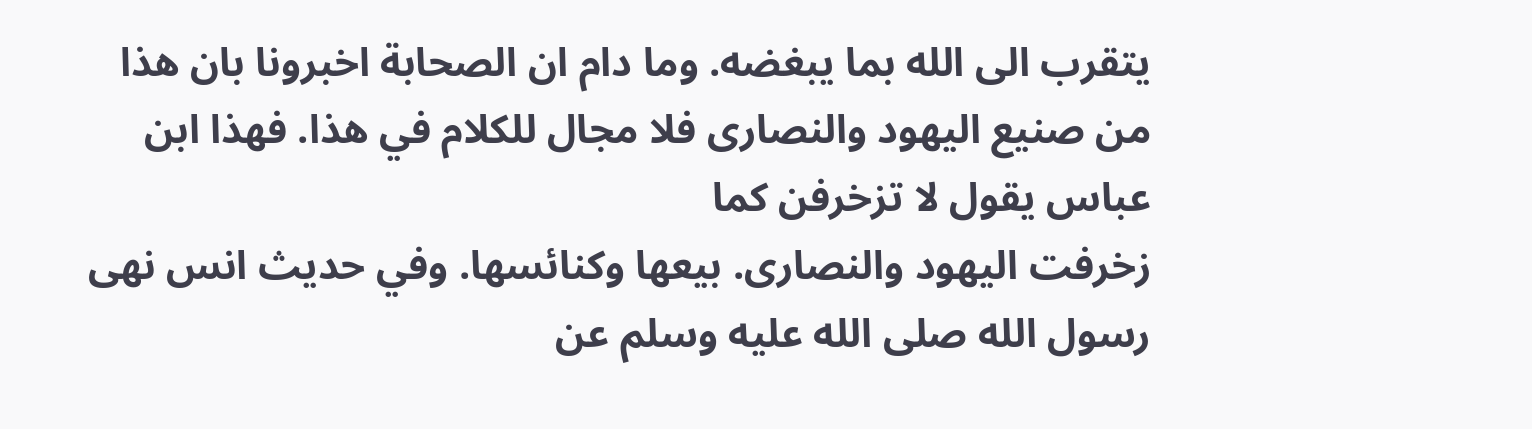يتقرب الى الله بما يبغضه. وما دام ان الصحابة اخبرونا بان هذا من صنيع اليهود والنصارى فلا مجال للكلام في هذا. فهذا ابن عباس يقول لا تزخرفن كما
زخرفت اليهود والنصارى. بيعها وكنائسها. وفي حديث انس نهى رسول الله صلى الله عليه وسلم عن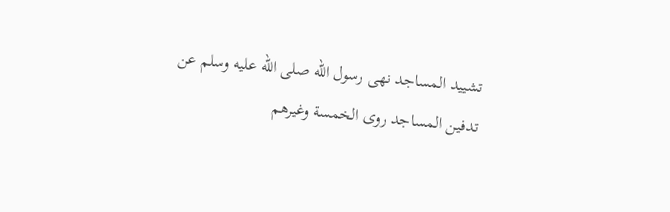تشييد المساجد نهى رسول الله صلى الله عليه وسلم عن تدفين المساجد روى الخمسة وغيرهم